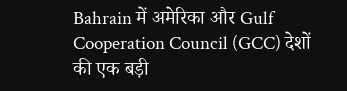Bahrain में अमेरिका और Gulf Cooperation Council (GCC) देशों की एक बड़ी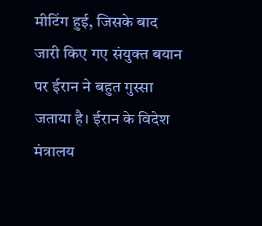मीटिंग हुई, जिसके बाद जारी किए गए संयुक्त बयान पर ईरान ने बहुत गुस्सा जताया है। ईरान के विदेश मंत्रालय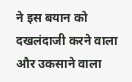ने इस बयान को दखलंदाजी करने वाला और उकसाने वाला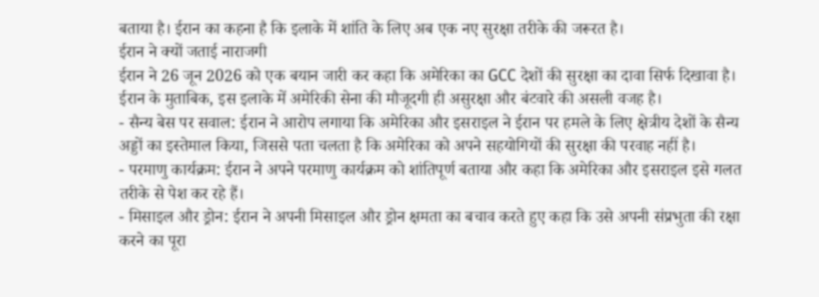बताया है। ईरान का कहना है कि इलाके में शांति के लिए अब एक नए सुरक्षा तरीके की जरूरत है।
ईरान ने क्यों जताई नाराजगी
ईरान ने 26 जून 2026 को एक बयान जारी कर कहा कि अमेरिका का GCC देशों की सुरक्षा का दावा सिर्फ दिखावा है। ईरान के मुताबिक, इस इलाके में अमेरिकी सेना की मौजूदगी ही असुरक्षा और बंटवारे की असली वजह है।
- सैन्य बेस पर सवाल: ईरान ने आरोप लगाया कि अमेरिका और इसराइल ने ईरान पर हमले के लिए क्षेत्रीय देशों के सैन्य अड्डों का इस्तेमाल किया, जिससे पता चलता है कि अमेरिका को अपने सहयोगियों की सुरक्षा की परवाह नहीं है।
- परमाणु कार्यक्रम: ईरान ने अपने परमाणु कार्यक्रम को शांतिपूर्ण बताया और कहा कि अमेरिका और इसराइल इसे गलत तरीके से पेश कर रहे हैं।
- मिसाइल और ड्रोन: ईरान ने अपनी मिसाइल और ड्रोन क्षमता का बचाव करते हुए कहा कि उसे अपनी संप्रभुता की रक्षा करने का पूरा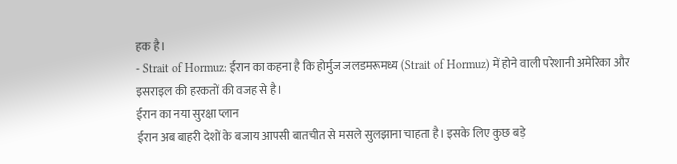हक है।
- Strait of Hormuz: ईरान का कहना है कि होर्मुज जलडमरूमध्य (Strait of Hormuz) में होने वाली परेशानी अमेरिका और इसराइल की हरकतों की वजह से है।
ईरान का नया सुरक्षा प्लान
ईरान अब बाहरी देशों के बजाय आपसी बातचीत से मसले सुलझाना चाहता है। इसके लिए कुछ बड़े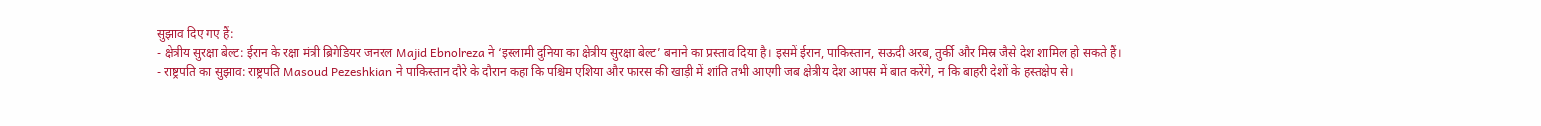सुझाव दिए गए हैं:
- क्षेत्रीय सुरक्षा बेल्ट: ईरान के रक्षा मंत्री ब्रिगेडियर जनरल Majid Ebnolreza ने ‘इस्लामी दुनिया का क्षेत्रीय सुरक्षा बेल्ट’ बनाने का प्रस्ताव दिया है। इसमें ईरान, पाकिस्तान, सऊदी अरब, तुर्की और मिस्र जैसे देश शामिल हो सकते हैं।
- राष्ट्रपति का सुझाव: राष्ट्रपति Masoud Pezeshkian ने पाकिस्तान दौरे के दौरान कहा कि पश्चिम एशिया और फारस की खाड़ी में शांति तभी आएगी जब क्षेत्रीय देश आपस में बात करेंगे, न कि बाहरी देशों के हस्तक्षेप से।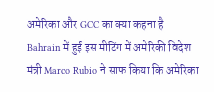अमेरिका और GCC का क्या कहना है
Bahrain में हुई इस मीटिंग में अमेरिकी विदेश मंत्री Marco Rubio ने साफ किया कि अमेरिका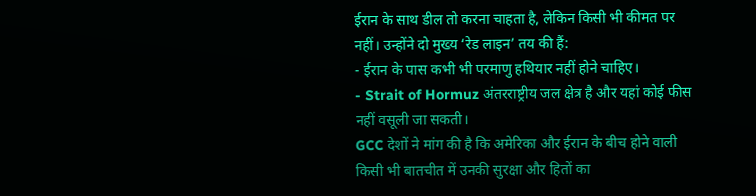ईरान के साथ डील तो करना चाहता है, लेकिन किसी भी कीमत पर नहीं। उन्होंने दो मुख्य ‘रेड लाइन’ तय की हैं:
- ईरान के पास कभी भी परमाणु हथियार नहीं होने चाहिए।
- Strait of Hormuz अंतरराष्ट्रीय जल क्षेत्र है और यहां कोई फीस नहीं वसूली जा सकती।
GCC देशों ने मांग की है कि अमेरिका और ईरान के बीच होने वाली किसी भी बातचीत में उनकी सुरक्षा और हितों का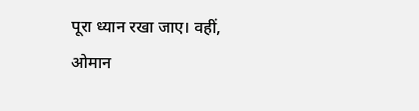पूरा ध्यान रखा जाए। वहीं, ओमान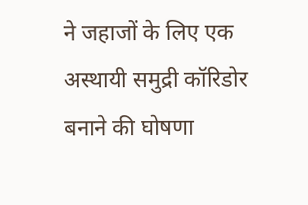ने जहाजों के लिए एक अस्थायी समुद्री कॉरिडोर बनाने की घोषणा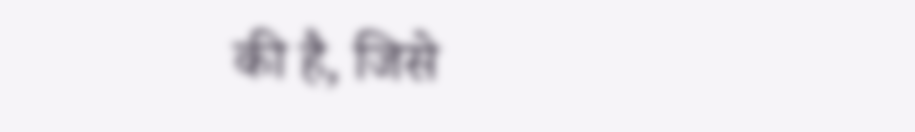की है, जिसे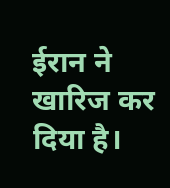ईरान ने खारिज कर दिया है।